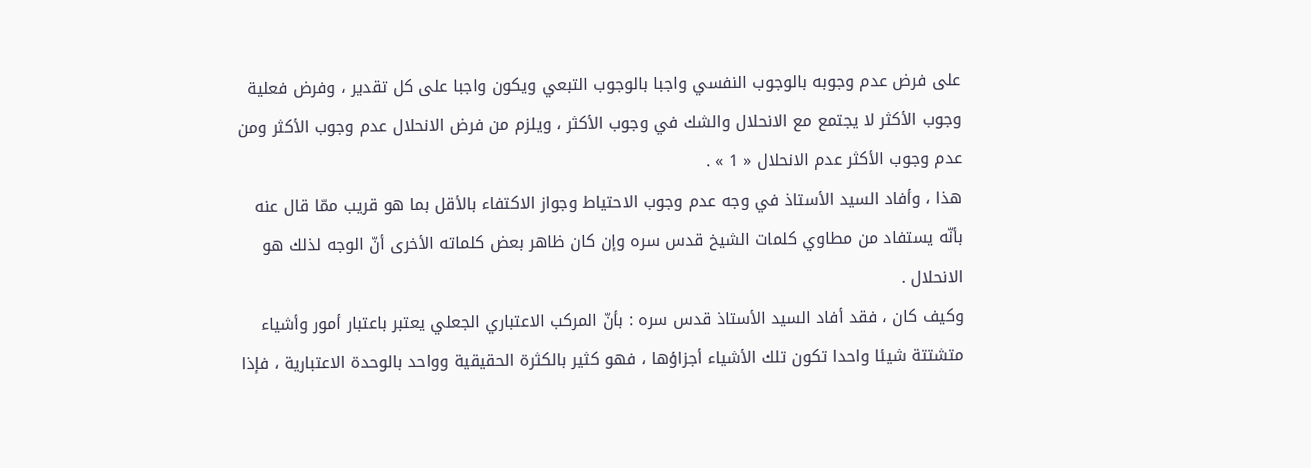على فرض عدم وجوبه بالوجوب النفسي واجبا بالوجوب التبعي ويكون واجبا على كل تقدير ، وفرض فعلية وجوب الأكثر لا يجتمع مع الانحلال والشك في وجوب الأكثر ، ويلزم من فرض الانحلال عدم وجوب الأكثر ومن عدم وجوب الأكثر عدم الانحلال « 1 » .
هذا ، وأفاد السيد الأستاذ في وجه عدم وجوب الاحتياط وجواز الاكتفاء بالأقل بما هو قريب ممّا قال عنه بأنّه يستفاد من مطاوي كلمات الشيخ قدس سره وإن كان ظاهر بعض كلماته الأخرى أنّ الوجه لذلك هو الانحلال .
وكيف كان ، فقد أفاد السيد الأستاذ قدس سره : بأنّ المركب الاعتباري الجعلي يعتبر باعتبار أمور وأشياء متشتتة شيئا واحدا تكون تلك الأشياء أجزاؤها ، فهو كثير بالكثرة الحقيقية وواحد بالوحدة الاعتبارية ، فإذا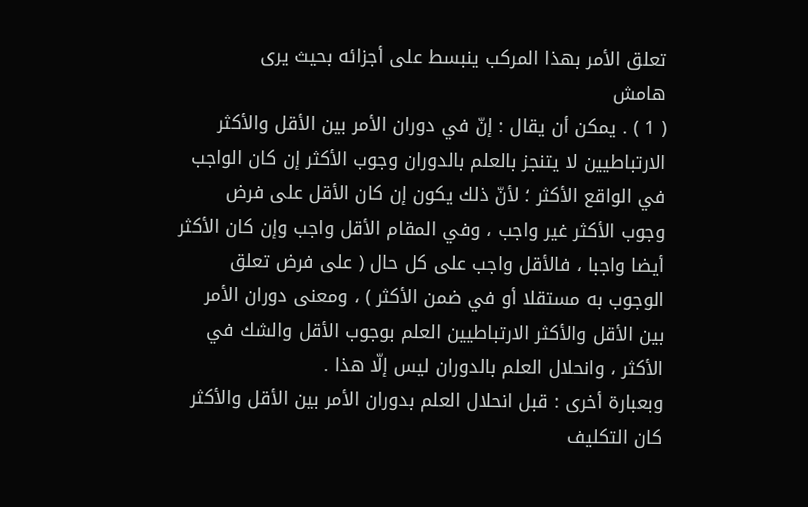تعلق الأمر بهذا المركب ينبسط على أجزائه بحيث يرى
هامش
( 1 ) . يمكن أن يقال : إنّ في دوران الأمر بين الأقل والأكثر الارتباطيين لا يتنجز بالعلم بالدوران وجوب الأكثر إن كان الواجب في الواقع الأكثر ؛ لأنّ ذلك يكون إن كان الأقل على فرض وجوب الأكثر غير واجب ، وفي المقام الأقل واجب وإن كان الأكثر أيضا واجبا ، فالأقل واجب على كل حال ( على فرض تعلق الوجوب به مستقلا أو في ضمن الأكثر ) ، ومعنى دوران الأمر بين الأقل والأكثر الارتباطيين العلم بوجوب الأقل والشك في الأكثر ، وانحلال العلم بالدوران ليس إلّا هذا .
وبعبارة أخرى : قبل انحلال العلم بدوران الأمر بين الأقل والأكثر كان التكليف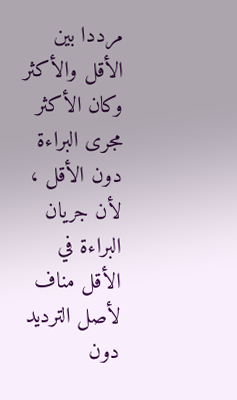مرددا بين الأقل والأكثر وكان الأكثر مجرى البراءة دون الأقل ، لأن جريان البراءة في الأقل مناف لأصل الترديد دون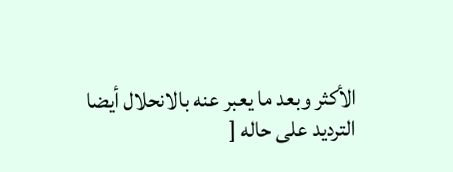الأكثر وبعد ما يعبر عنه بالانحلال أيضا الترديد على حاله [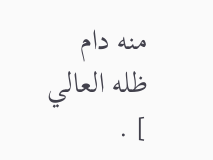منه دام ظله العالي ] .